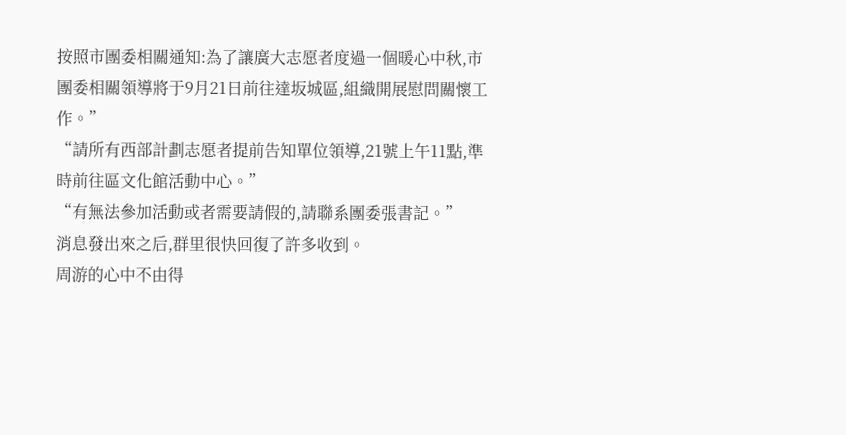按照市團委相關通知:為了讓廣大志愿者度過一個暖心中秋,市團委相關領導將于9月21日前往達坂城區,組織開展慰問關懷工作。”
“請所有西部計劃志愿者提前告知單位領導,21號上午11點,準時前往區文化館活動中心。”
“有無法參加活動或者需要請假的,請聯系團委張書記。”
消息發出來之后,群里很快回復了許多收到。
周游的心中不由得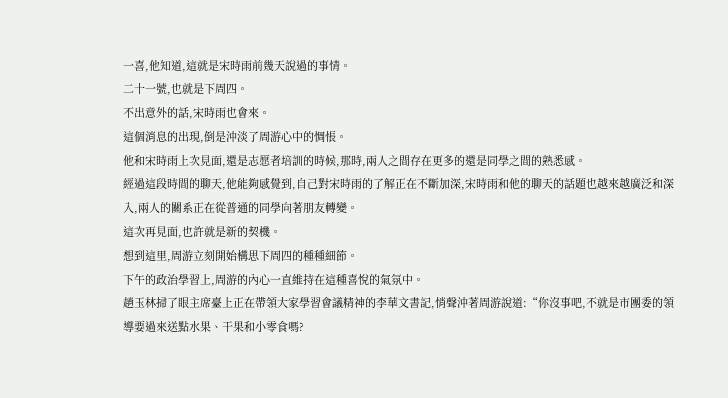一喜,他知道,這就是宋時雨前幾天說過的事情。
二十一號,也就是下周四。
不出意外的話,宋時雨也會來。
這個消息的出現,倒是沖淡了周游心中的惆悵。
他和宋時雨上次見面,還是志愿者培訓的時候,那時,兩人之間存在更多的還是同學之間的熟悉感。
經過這段時間的聊天,他能夠感覺到,自己對宋時雨的了解正在不斷加深,宋時雨和他的聊天的話題也越來越廣泛和深入,兩人的關系正在從普通的同學向著朋友轉變。
這次再見面,也許就是新的契機。
想到這里,周游立刻開始構思下周四的種種細節。
下午的政治學習上,周游的內心一直維持在這種喜悅的氣氛中。
趙玉林掃了眼主席臺上正在帶領大家學習會議精神的李華文書記,悄聲沖著周游說道:“你沒事吧,不就是市團委的領導要過來送點水果、干果和小零食嗎?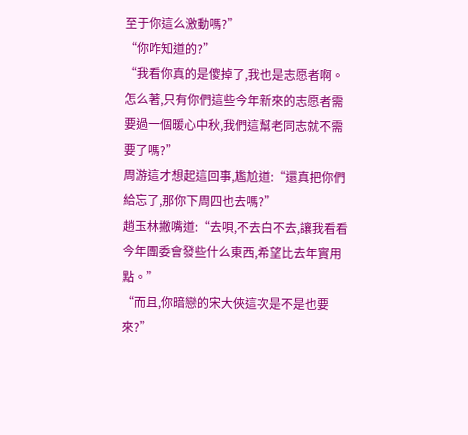至于你這么激動嗎?”
“你咋知道的?”
“我看你真的是傻掉了,我也是志愿者啊。怎么著,只有你們這些今年新來的志愿者需要過一個暖心中秋,我們這幫老同志就不需要了嗎?”
周游這才想起這回事,尷尬道:“還真把你們給忘了,那你下周四也去嗎?”
趙玉林撇嘴道:“去唄,不去白不去,讓我看看今年團委會發些什么東西,希望比去年實用點。”
“而且,你暗戀的宋大俠這次是不是也要來?”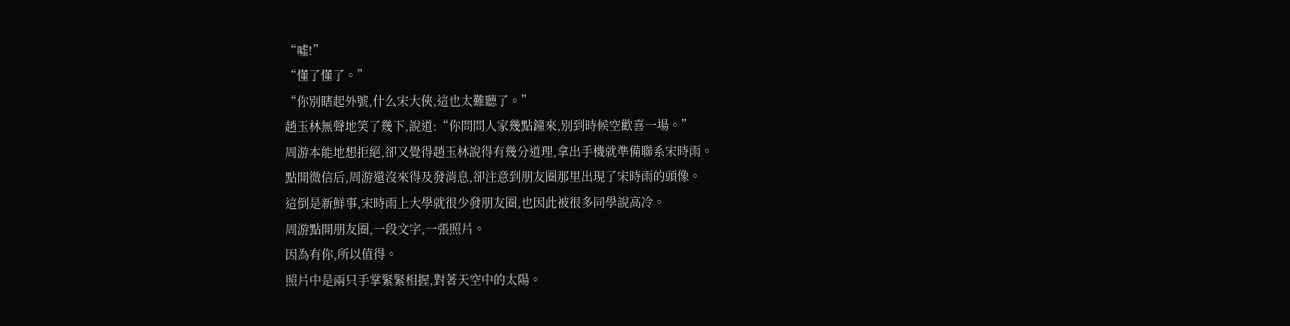“噓!”
“懂了懂了。”
“你別瞎起外號,什么宋大俠,這也太難聽了。”
趙玉林無聲地笑了幾下,說道:“你問問人家幾點鐘來,別到時候空歡喜一場。”
周游本能地想拒絕,卻又覺得趙玉林說得有幾分道理,拿出手機就準備聯系宋時雨。
點開微信后,周游還沒來得及發消息,卻注意到朋友圈那里出現了宋時雨的頭像。
這倒是新鮮事,宋時雨上大學就很少發朋友圈,也因此被很多同學說高冷。
周游點開朋友圈,一段文字,一張照片。
因為有你,所以值得。
照片中是兩只手掌緊緊相握,對著天空中的太陽。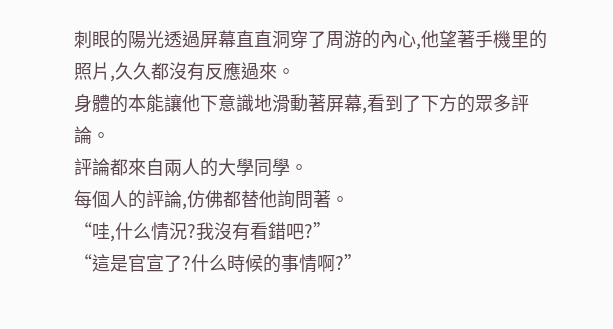刺眼的陽光透過屏幕直直洞穿了周游的內心,他望著手機里的照片,久久都沒有反應過來。
身體的本能讓他下意識地滑動著屏幕,看到了下方的眾多評論。
評論都來自兩人的大學同學。
每個人的評論,仿佛都替他詢問著。
“哇,什么情況?我沒有看錯吧?”
“這是官宣了?什么時候的事情啊?”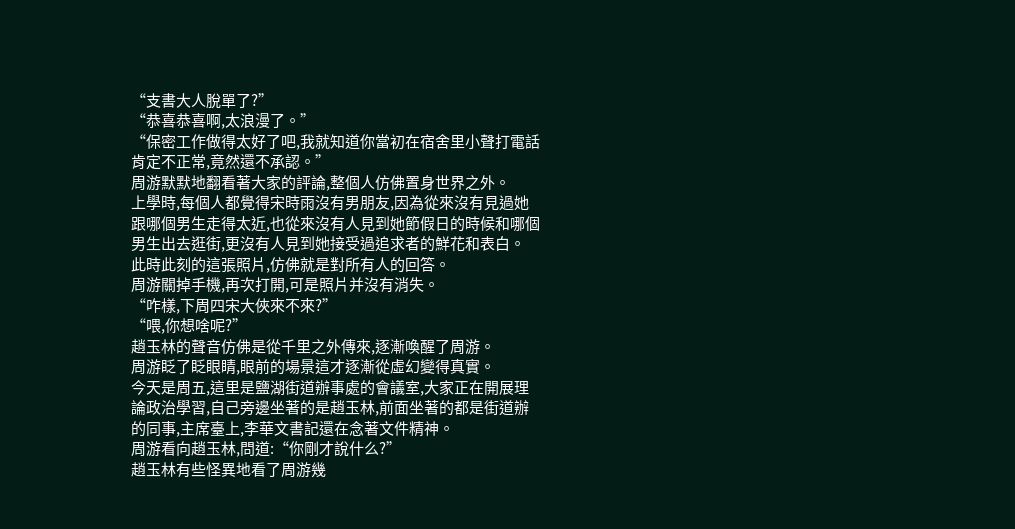“支書大人脫單了?”
“恭喜恭喜啊,太浪漫了。”
“保密工作做得太好了吧,我就知道你當初在宿舍里小聲打電話肯定不正常,竟然還不承認。”
周游默默地翻看著大家的評論,整個人仿佛置身世界之外。
上學時,每個人都覺得宋時雨沒有男朋友,因為從來沒有見過她跟哪個男生走得太近,也從來沒有人見到她節假日的時候和哪個男生出去逛街,更沒有人見到她接受過追求者的鮮花和表白。
此時此刻的這張照片,仿佛就是對所有人的回答。
周游關掉手機,再次打開,可是照片并沒有消失。
“咋樣,下周四宋大俠來不來?”
“喂,你想啥呢?”
趙玉林的聲音仿佛是從千里之外傳來,逐漸喚醒了周游。
周游眨了眨眼睛,眼前的場景這才逐漸從虛幻變得真實。
今天是周五,這里是鹽湖街道辦事處的會議室,大家正在開展理論政治學習,自己旁邊坐著的是趙玉林,前面坐著的都是街道辦的同事,主席臺上,李華文書記還在念著文件精神。
周游看向趙玉林,問道:“你剛才說什么?”
趙玉林有些怪異地看了周游幾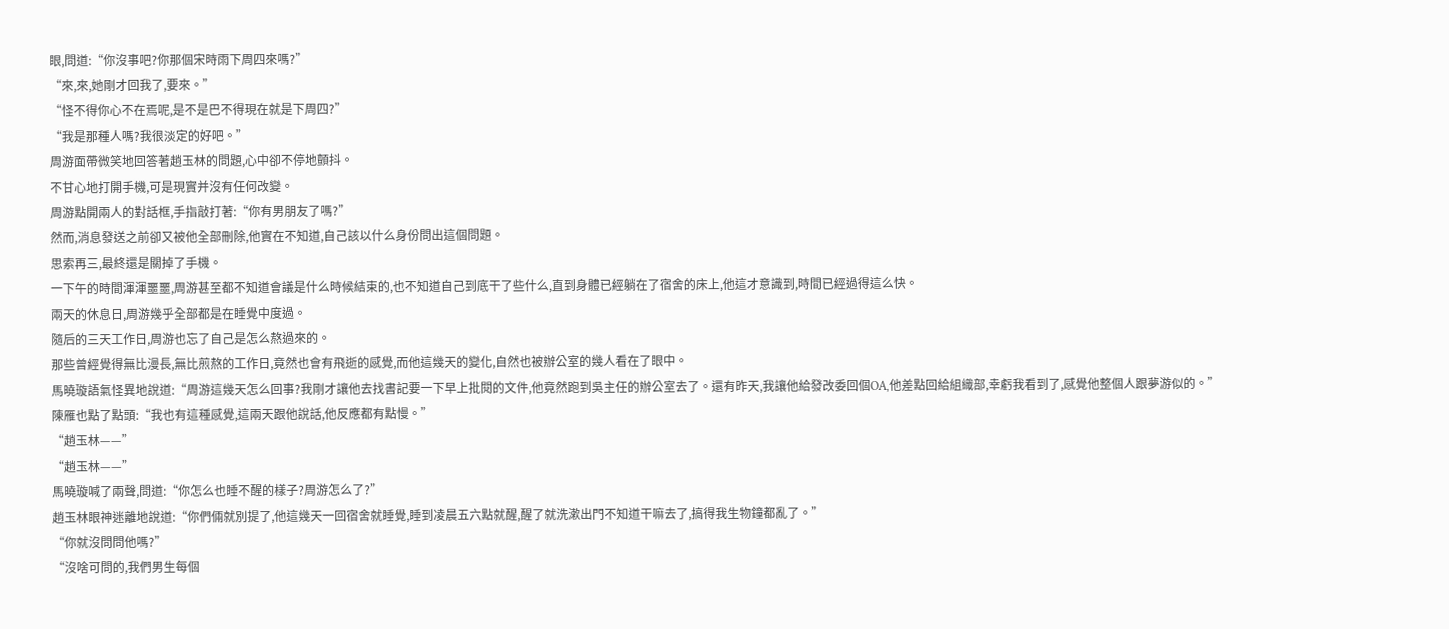眼,問道:“你沒事吧?你那個宋時雨下周四來嗎?”
“來,來,她剛才回我了,要來。”
“怪不得你心不在焉呢,是不是巴不得現在就是下周四?”
“我是那種人嗎?我很淡定的好吧。”
周游面帶微笑地回答著趙玉林的問題,心中卻不停地顫抖。
不甘心地打開手機,可是現實并沒有任何改變。
周游點開兩人的對話框,手指敲打著:“你有男朋友了嗎?”
然而,消息發送之前卻又被他全部刪除,他實在不知道,自己該以什么身份問出這個問題。
思索再三,最終還是關掉了手機。
一下午的時間渾渾噩噩,周游甚至都不知道會議是什么時候結束的,也不知道自己到底干了些什么,直到身體已經躺在了宿舍的床上,他這才意識到,時間已經過得這么快。
兩天的休息日,周游幾乎全部都是在睡覺中度過。
隨后的三天工作日,周游也忘了自己是怎么熬過來的。
那些曾經覺得無比漫長,無比煎熬的工作日,竟然也會有飛逝的感覺,而他這幾天的變化,自然也被辦公室的幾人看在了眼中。
馬曉璇語氣怪異地說道:“周游這幾天怎么回事?我剛才讓他去找書記要一下早上批閱的文件,他竟然跑到吳主任的辦公室去了。還有昨天,我讓他給發改委回個OA,他差點回給組織部,幸虧我看到了,感覺他整個人跟夢游似的。”
陳雁也點了點頭:“我也有這種感覺,這兩天跟他說話,他反應都有點慢。”
“趙玉林——”
“趙玉林——”
馬曉璇喊了兩聲,問道:“你怎么也睡不醒的樣子?周游怎么了?”
趙玉林眼神迷離地說道:“你們倆就別提了,他這幾天一回宿舍就睡覺,睡到凌晨五六點就醒,醒了就洗漱出門不知道干嘛去了,搞得我生物鐘都亂了。”
“你就沒問問他嗎?”
“沒啥可問的,我們男生每個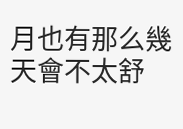月也有那么幾天會不太舒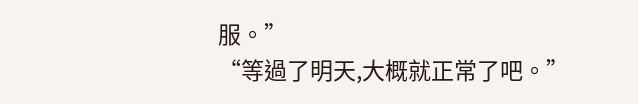服。”
“等過了明天,大概就正常了吧。”